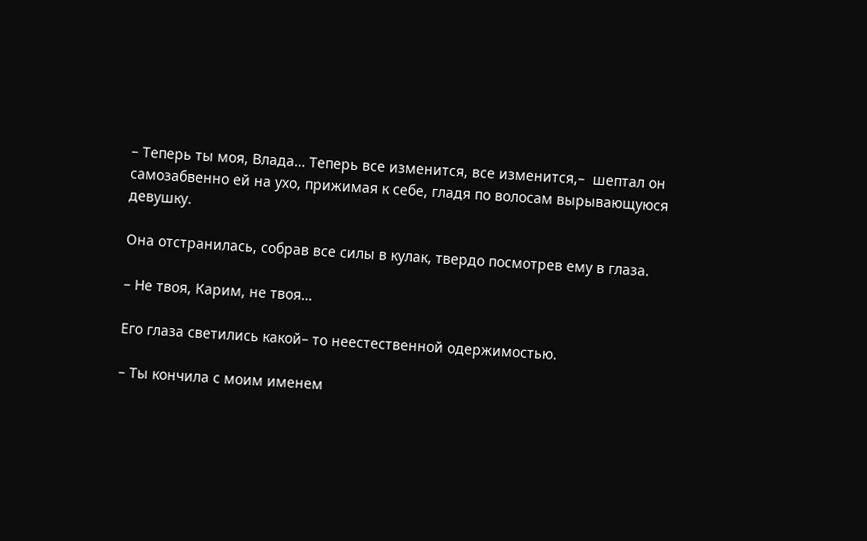– Теперь ты моя, Влада… Теперь все изменится, все изменится,–  шептал он самозабвенно ей на ухо, прижимая к себе, гладя по волосам вырывающуюся девушку.

Она отстранилась, собрав все силы в кулак, твердо посмотрев ему в глаза.

– Не твоя, Карим, не твоя…

Его глаза светились какой– то неестественной одержимостью.

– Ты кончила с моим именем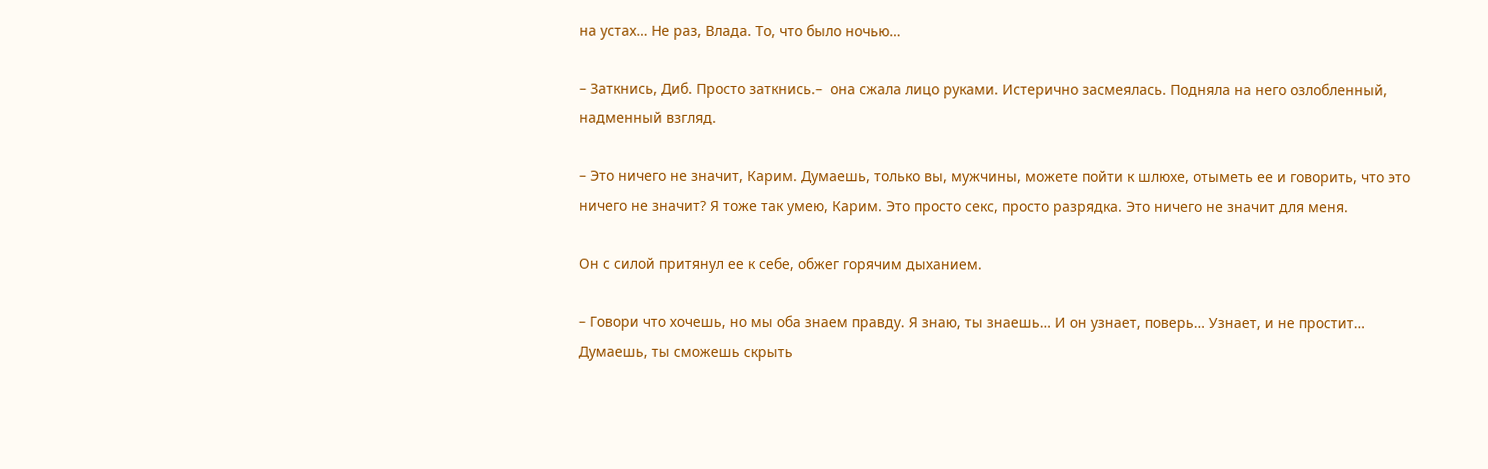на устах… Не раз, Влада. То, что было ночью…

– Заткнись, Диб. Просто заткнись.–  она сжала лицо руками. Истерично засмеялась. Подняла на него озлобленный, надменный взгляд.

– Это ничего не значит, Карим. Думаешь, только вы, мужчины, можете пойти к шлюхе, отыметь ее и говорить, что это ничего не значит? Я тоже так умею, Карим. Это просто секс, просто разрядка. Это ничего не значит для меня.

Он с силой притянул ее к себе, обжег горячим дыханием.

– Говори что хочешь, но мы оба знаем правду. Я знаю, ты знаешь… И он узнает, поверь… Узнает, и не простит… Думаешь, ты сможешь скрыть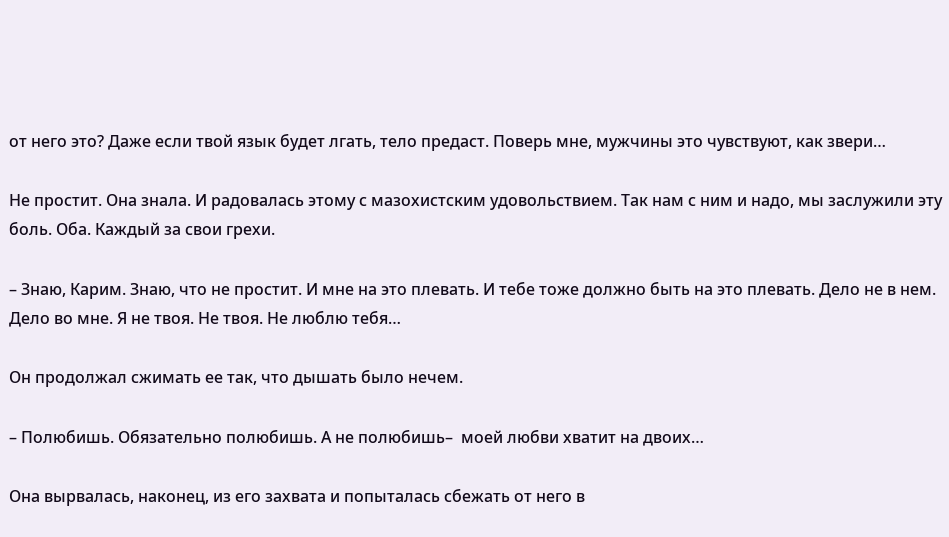от него это? Даже если твой язык будет лгать, тело предаст. Поверь мне, мужчины это чувствуют, как звери…

Не простит. Она знала. И радовалась этому с мазохистским удовольствием. Так нам с ним и надо, мы заслужили эту боль. Оба. Каждый за свои грехи.

– Знаю, Карим. Знаю, что не простит. И мне на это плевать. И тебе тоже должно быть на это плевать. Дело не в нем. Дело во мне. Я не твоя. Не твоя. Не люблю тебя…

Он продолжал сжимать ее так, что дышать было нечем.

– Полюбишь. Обязательно полюбишь. А не полюбишь–  моей любви хватит на двоих…

Она вырвалась, наконец, из его захвата и попыталась сбежать от него в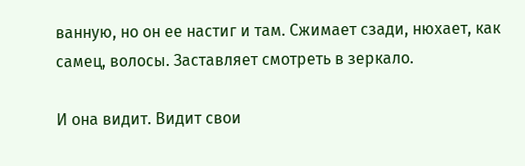ванную, но он ее настиг и там. Сжимает сзади, нюхает, как самец, волосы. Заставляет смотреть в зеркало.

И она видит. Видит свои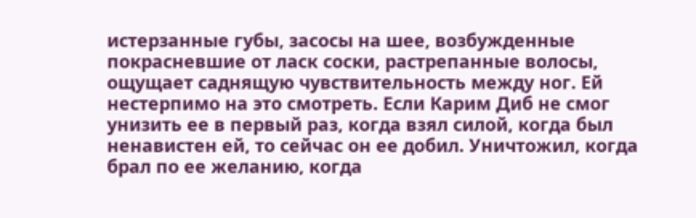истерзанные губы, засосы на шее, возбужденные покрасневшие от ласк соски, растрепанные волосы, ощущает саднящую чувствительность между ног. Ей нестерпимо на это смотреть. Если Карим Диб не смог унизить ее в первый раз, когда взял силой, когда был ненавистен ей, то сейчас он ее добил. Уничтожил, когда брал по ее желанию, когда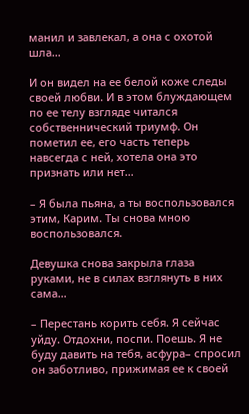манил и завлекал, а она с охотой шла…

И он видел на ее белой коже следы своей любви. И в этом блуждающем по ее телу взгляде читался собственнический триумф. Он пометил ее, его часть теперь навсегда с ней, хотела она это признать или нет…

– Я была пьяна, а ты воспользовался этим, Карим. Ты снова мною воспользовался.

Девушка снова закрыла глаза руками, не в силах взглянуть в них сама…

– Перестань корить себя. Я сейчас уйду. Отдохни, поспи. Поешь. Я не буду давить на тебя, асфура– спросил он заботливо, прижимая ее к своей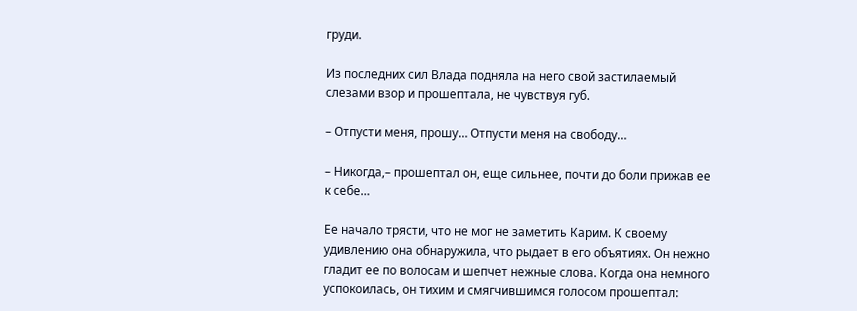груди.

Из последних сил Влада подняла на него свой застилаемый слезами взор и прошептала, не чувствуя губ.

– Отпусти меня, прошу… Отпусти меня на свободу…

– Никогда,– прошептал он, еще сильнее, почти до боли прижав ее к себе…

Ее начало трясти, что не мог не заметить Карим. К своему удивлению она обнаружила, что рыдает в его объятиях. Он нежно гладит ее по волосам и шепчет нежные слова. Когда она немного успокоилась, он тихим и смягчившимся голосом прошептал: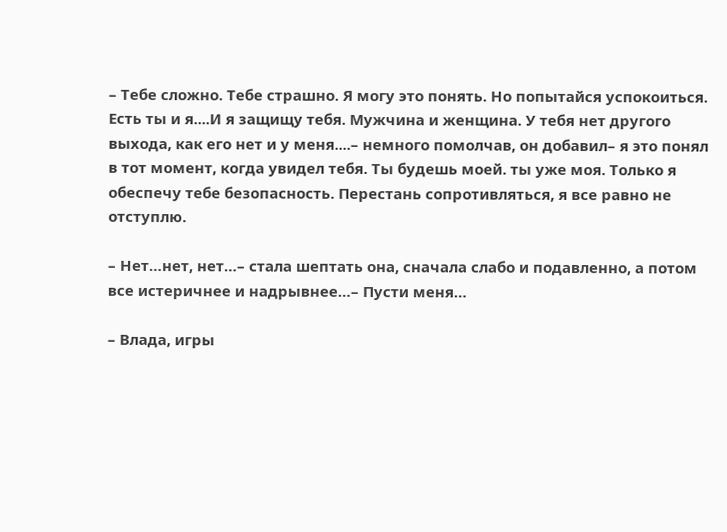– Тебе сложно. Тебе страшно. Я могу это понять. Но попытайся успокоиться. Есть ты и я....И я защищу тебя. Мужчина и женщина. У тебя нет другого выхода, как его нет и у меня....– немного помолчав, он добавил– я это понял в тот момент, когда увидел тебя. Ты будешь моей. ты уже моя. Только я обеспечу тебе безопасность. Перестань сопротивляться, я все равно не отступлю.

– Нет…нет, нет…– стала шептать она, сначала слабо и подавленно, а потом все истеричнее и надрывнее…– Пусти меня…

– Влада, игры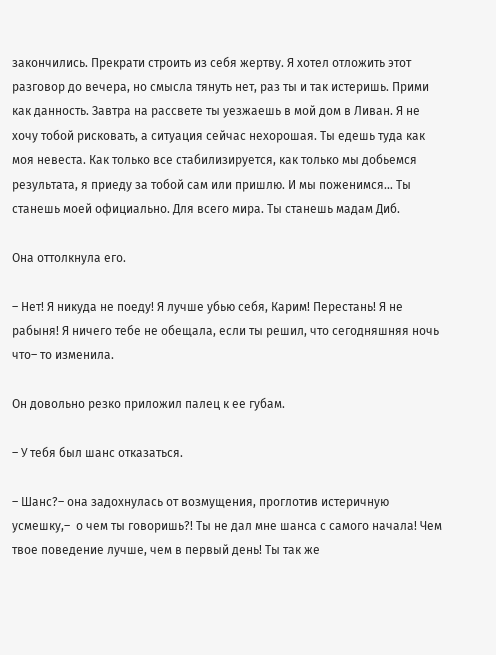закончились. Прекрати строить из себя жертву. Я хотел отложить этот разговор до вечера, но смысла тянуть нет, раз ты и так истеришь. Прими как данность. Завтра на рассвете ты уезжаешь в мой дом в Ливан. Я не хочу тобой рисковать, а ситуация сейчас нехорошая. Ты едешь туда как моя невеста. Как только все стабилизируется, как только мы добьемся результата, я приеду за тобой сам или пришлю. И мы поженимся… Ты станешь моей официально. Для всего мира. Ты станешь мадам Диб.

Она оттолкнула его.

– Нет! Я никуда не поеду! Я лучше убью себя, Карим! Перестань! Я не рабыня! Я ничего тебе не обещала, если ты решил, что сегодняшняя ночь что– то изменила.

Он довольно резко приложил палец к ее губам.

– У тебя был шанс отказаться.

– Шанс?– она задохнулась от возмущения, проглотив истеричную усмешку,–  о чем ты говоришь?! Ты не дал мне шанса с самого начала! Чем твое поведение лучше, чем в первый день! Ты так же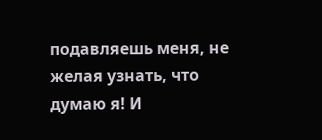подавляешь меня, не желая узнать, что думаю я! И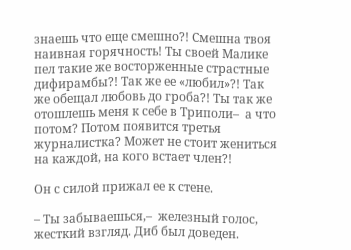знаешь что еще смешно?! Смешна твоя наивная горячность! Ты своей Малике пел такие же восторженные страстные дифирамбы?! Так же ее «любил»?! Так же обещал любовь до гроба?! Ты так же отошлешь меня к себе в Триполи–  а что потом? Потом появится третья журналистка? Может не стоит жениться на каждой, на кого встает член?!

Он с силой прижал ее к стене.

– Ты забываешься,–  железный голос, жесткий взгляд. Диб был доведен.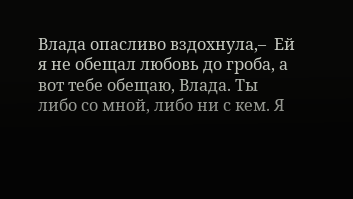Влада опасливо вздохнула,–  Ей я не обещал любовь до гроба, а вот тебе обещаю, Влада. Ты либо со мной, либо ни с кем. Я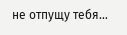не отпущу тебя…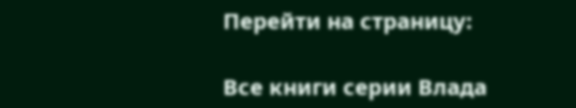Перейти на страницу:

Все книги серии Влада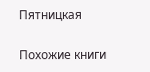Пятницкая

Похожие книги